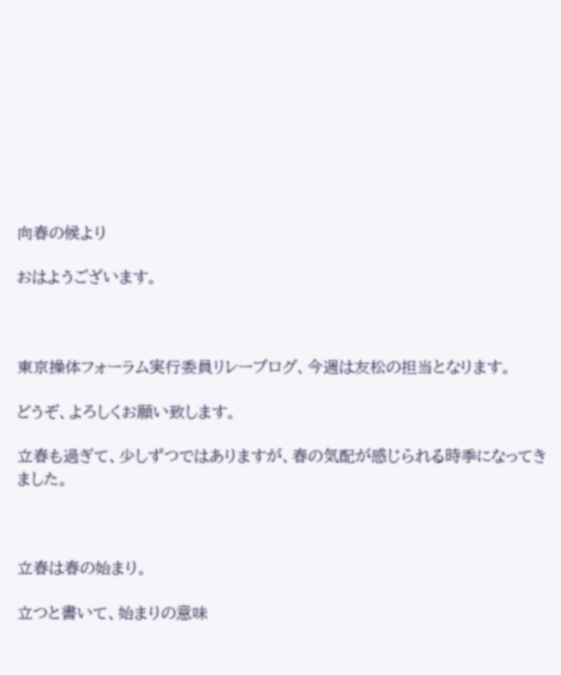向春の候より

おはようございます。



東京操体フォーラム実行委員リレーブログ、今週は友松の担当となります。

どうぞ、よろしくお願い致します。

立春も過ぎて、少しずつではありますが、春の気配が感じられる時季になってきました。



立春は春の始まり。

立つと書いて、始まりの意味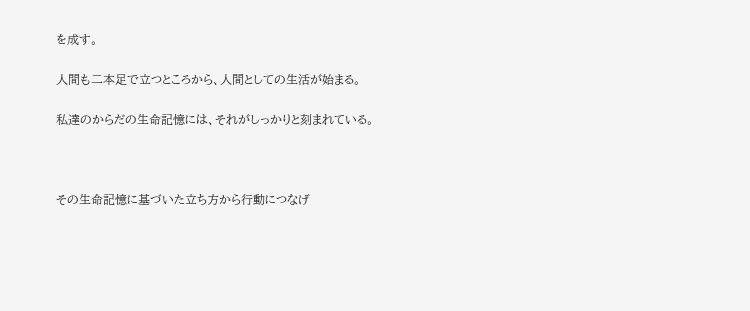を成す。

人間も二本足で立つところから、人間としての生活が始まる。

私達のからだの生命記憶には、それがしっかりと刻まれている。



その生命記憶に基づいた立ち方から行動につなげ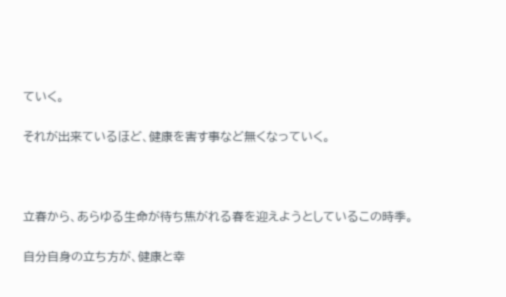ていく。

それが出来ているほど、健康を害す事など無くなっていく。



立春から、あらゆる生命が待ち焦がれる春を迎えようとしているこの時季。

自分自身の立ち方が、健康と幸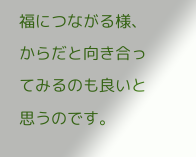福につながる様、からだと向き合ってみるのも良いと思うのです。